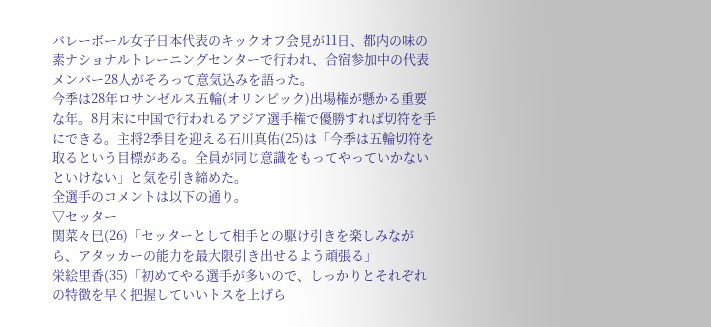バレーボール女子日本代表のキックオフ会見が11日、都内の味の素ナショナルトレーニングセンターで行われ、合宿参加中の代表メンバー28人がそろって意気込みを語った。
今季は28年ロサンゼルス五輪(オリンピック)出場権が懸かる重要な年。8月末に中国で行われるアジア選手権で優勝すれば切符を手にできる。主将2季目を迎える石川真佑(25)は「今季は五輪切符を取るという目標がある。全員が同じ意識をもってやっていかないといけない」と気を引き締めた。
全選手のコメントは以下の通り。
▽セッター
関菜々巳(26)「セッターとして相手との駆け引きを楽しみながら、アタッカーの能力を最大限引き出せるよう頑張る」
栄絵里香(35)「初めてやる選手が多いので、しっかりとそれぞれの特徴を早く把握していいトスを上げら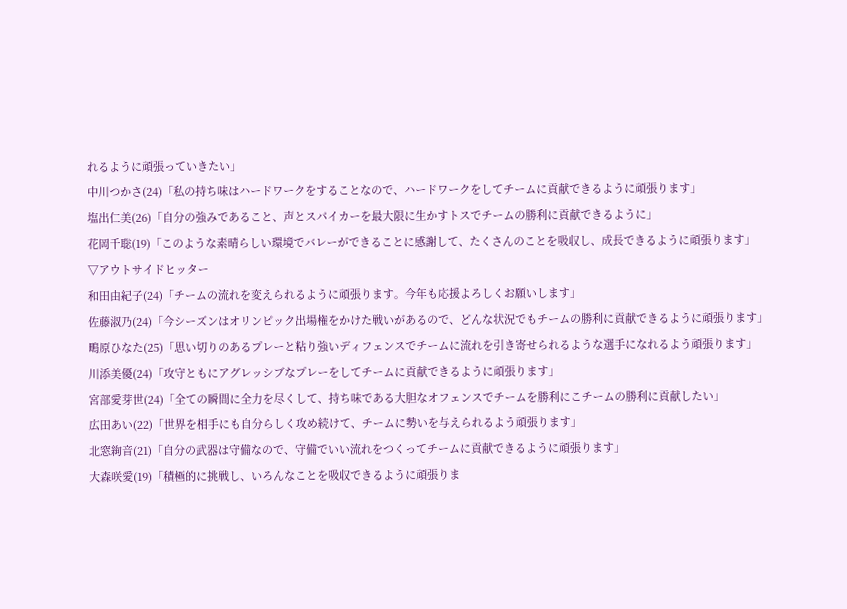れるように頑張っていきたい」
中川つかさ(24)「私の持ち味はハードワークをすることなので、ハードワークをしてチームに貢献できるように頑張ります」
塩出仁美(26)「自分の強みであること、声とスパイカーを最大限に生かすトスでチームの勝利に貢献できるように」
花岡千聡(19)「このような素晴らしい環境でバレーができることに感謝して、たくさんのことを吸収し、成長できるように頑張ります」
▽アウトサイドヒッター
和田由紀子(24)「チームの流れを変えられるように頑張ります。今年も応援よろしくお願いします」
佐藤淑乃(24)「今シーズンはオリンピック出場権をかけた戦いがあるので、どんな状況でもチームの勝利に貢献できるように頑張ります」
鴫原ひなた(25)「思い切りのあるプレーと粘り強いディフェンスでチームに流れを引き寄せられるような選手になれるよう頑張ります」
川添美優(24)「攻守ともにアグレッシブなプレーをしてチームに貢献できるように頑張ります」
宮部愛芽世(24)「全ての瞬間に全力を尽くして、持ち味である大胆なオフェンスでチームを勝利にこチームの勝利に貢献したい」
広田あい(22)「世界を相手にも自分らしく攻め続けて、チームに勢いを与えられるよう頑張ります」
北窓絢音(21)「自分の武器は守備なので、守備でいい流れをつくってチームに貢献できるように頑張ります」
大森咲愛(19)「積極的に挑戦し、いろんなことを吸収できるように頑張りま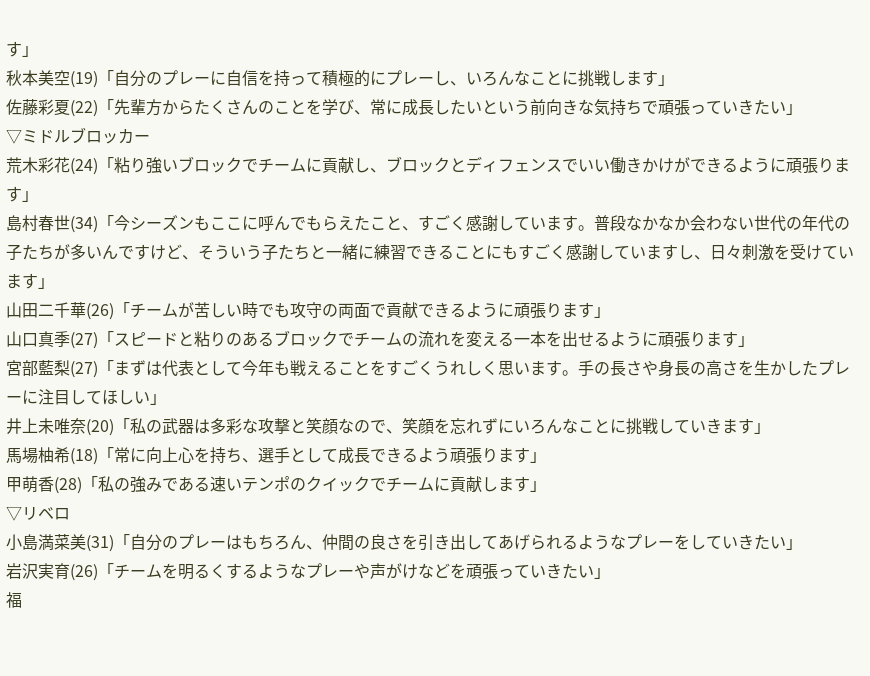す」
秋本美空(19)「自分のプレーに自信を持って積極的にプレーし、いろんなことに挑戦します」
佐藤彩夏(22)「先輩方からたくさんのことを学び、常に成長したいという前向きな気持ちで頑張っていきたい」
▽ミドルブロッカー
荒木彩花(24)「粘り強いブロックでチームに貢献し、ブロックとディフェンスでいい働きかけができるように頑張ります」
島村春世(34)「今シーズンもここに呼んでもらえたこと、すごく感謝しています。普段なかなか会わない世代の年代の子たちが多いんですけど、そういう子たちと一緒に練習できることにもすごく感謝していますし、日々刺激を受けています」
山田二千華(26)「チームが苦しい時でも攻守の両面で貢献できるように頑張ります」
山口真季(27)「スピードと粘りのあるブロックでチームの流れを変える一本を出せるように頑張ります」
宮部藍梨(27)「まずは代表として今年も戦えることをすごくうれしく思います。手の長さや身長の高さを生かしたプレーに注目してほしい」
井上未唯奈(20)「私の武器は多彩な攻撃と笑顔なので、笑顔を忘れずにいろんなことに挑戦していきます」
馬場柚希(18)「常に向上心を持ち、選手として成長できるよう頑張ります」
甲萌香(28)「私の強みである速いテンポのクイックでチームに貢献します」
▽リベロ
小島満菜美(31)「自分のプレーはもちろん、仲間の良さを引き出してあげられるようなプレーをしていきたい」
岩沢実育(26)「チームを明るくするようなプレーや声がけなどを頑張っていきたい」
福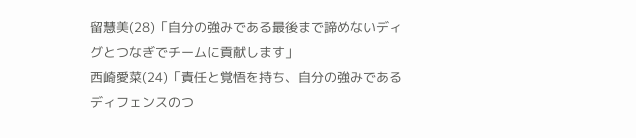留慧美(28)「自分の強みである最後まで諦めないディグとつなぎでチームに貢献します」
西崎愛菜(24)「責任と覚悟を持ち、自分の強みであるディフェンスのつ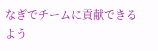なぎでチームに貢献できるよう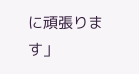に頑張ります」